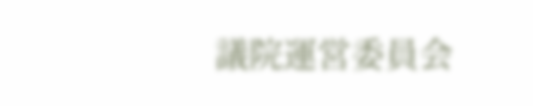議院運営委員会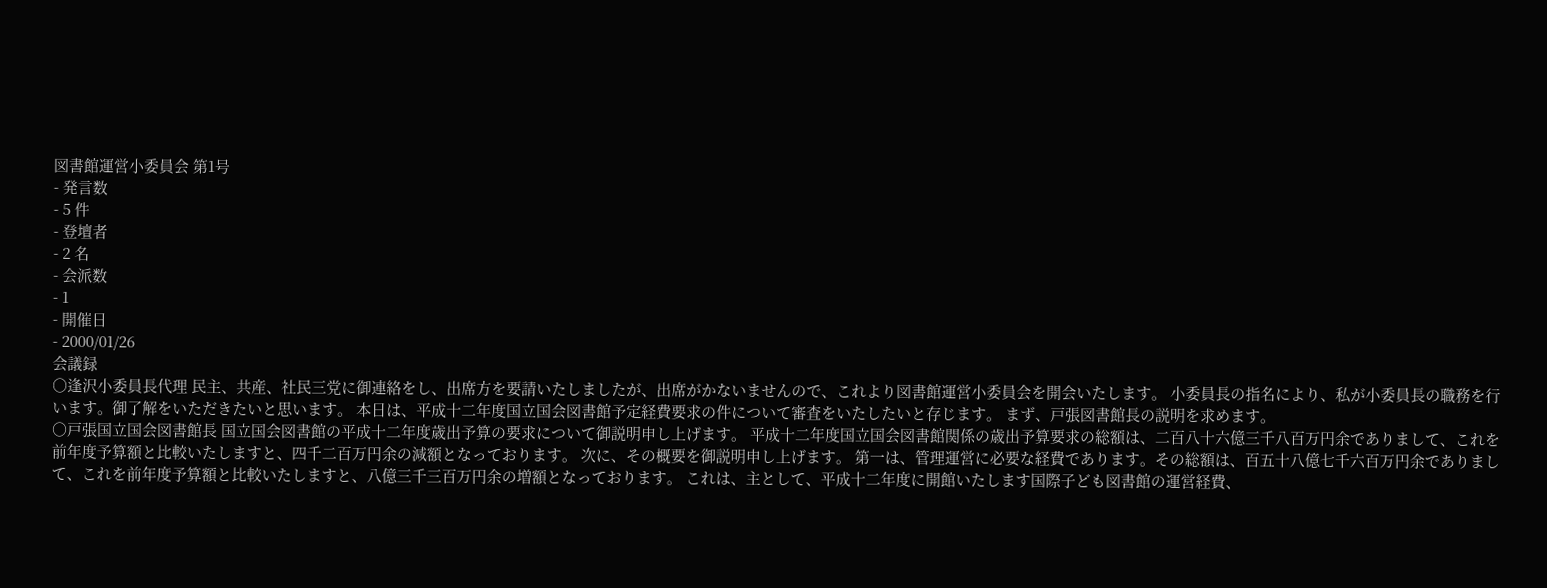図書館運営小委員会 第1号
- 発言数
- 5 件
- 登壇者
- 2 名
- 会派数
- 1
- 開催日
- 2000/01/26
会議録
○逢沢小委員長代理 民主、共産、社民三党に御連絡をし、出席方を要請いたしましたが、出席がかないませんので、これより図書館運営小委員会を開会いたします。 小委員長の指名により、私が小委員長の職務を行います。御了解をいただきたいと思います。 本日は、平成十二年度国立国会図書館予定経費要求の件について審査をいたしたいと存じます。 まず、戸張図書館長の説明を求めます。
○戸張国立国会図書館長 国立国会図書館の平成十二年度歳出予算の要求について御説明申し上げます。 平成十二年度国立国会図書館関係の歳出予算要求の総額は、二百八十六億三千八百万円余でありまして、これを前年度予算額と比較いたしますと、四千二百万円余の減額となっております。 次に、その概要を御説明申し上げます。 第一は、管理運営に必要な経費であります。その総額は、百五十八億七千六百万円余でありまして、これを前年度予算額と比較いたしますと、八億三千三百万円余の増額となっております。 これは、主として、平成十二年度に開館いたします国際子ども図書館の運営経費、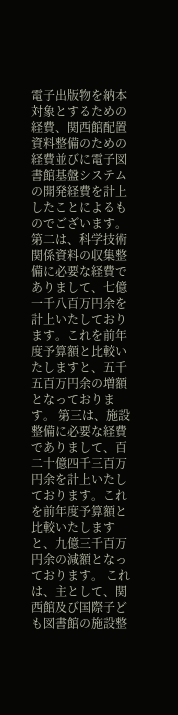電子出版物を納本対象とするための経費、関西館配置資料整備のための経費並びに電子図書館基盤システムの開発経費を計上したことによるものでございます。 第二は、科学技術関係資料の収集整備に必要な経費でありまして、七億一千八百万円余を計上いたしております。これを前年度予算額と比較いたしますと、五千五百万円余の増額となっております。 第三は、施設整備に必要な経費でありまして、百二十億四千三百万円余を計上いたしております。これを前年度予算額と比較いたしますと、九億三千百万円余の減額となっております。 これは、主として、関西館及び国際子ども図書館の施設整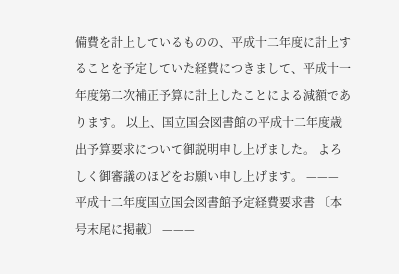備費を計上しているものの、平成十二年度に計上することを予定していた経費につきまして、平成十一年度第二次補正予算に計上したことによる減額であります。 以上、国立国会図書館の平成十二年度歳出予算要求について御説明申し上げました。 よろしく御審議のほどをお願い申し上げます。 ——— 平成十二年度国立国会図書館予定経費要求書 〔本号末尾に掲載〕 ———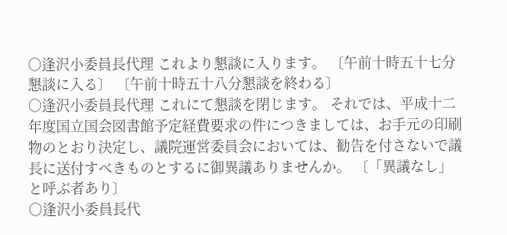○逢沢小委員長代理 これより懇談に入ります。 〔午前十時五十七分懇談に入る〕 〔午前十時五十八分懇談を終わる〕
○逢沢小委員長代理 これにて懇談を閉じます。 それでは、平成十二年度国立国会図書館予定経費要求の件につきましては、お手元の印刷物のとおり決定し、議院運営委員会においては、勧告を付さないで議長に送付すべきものとするに御異議ありませんか。 〔「異議なし」と呼ぶ者あり〕
○逢沢小委員長代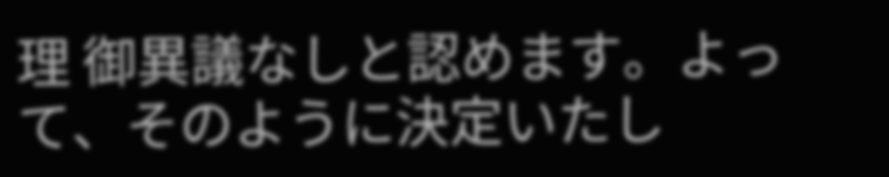理 御異議なしと認めます。よって、そのように決定いたし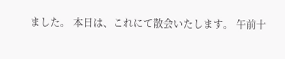ました。 本日は、これにて散会いたします。 午前十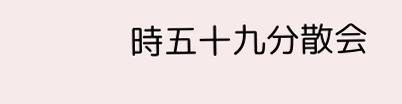時五十九分散会